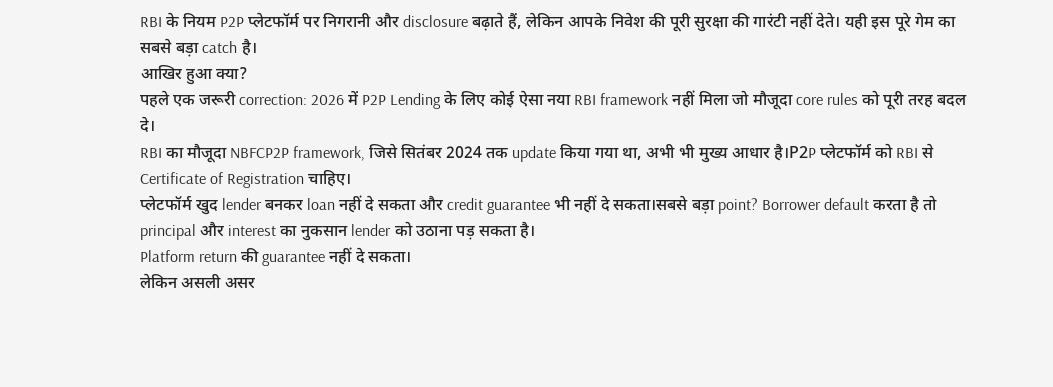RBI के नियम P2P प्लेटफॉर्म पर निगरानी और disclosure बढ़ाते हैं, लेकिन आपके निवेश की पूरी सुरक्षा की गारंटी नहीं देते। यही इस पूरे गेम का सबसे बड़ा catch है।
आखिर हुआ क्या?
पहले एक जरूरी correction: 2026 में P2P Lending के लिए कोई ऐसा नया RBI framework नहीं मिला जो मौजूदा core rules को पूरी तरह बदल दे।
RBI का मौजूदा NBFCP2P framework, जिसे सितंबर 2024 तक update किया गया था, अभी भी मुख्य आधार है।P2P प्लेटफॉर्म को RBI से Certificate of Registration चाहिए।
प्लेटफॉर्म खुद lender बनकर loan नहीं दे सकता और credit guarantee भी नहीं दे सकता।सबसे बड़ा point? Borrower default करता है तो principal और interest का नुकसान lender को उठाना पड़ सकता है।
Platform return की guarantee नहीं दे सकता।
लेकिन असली असर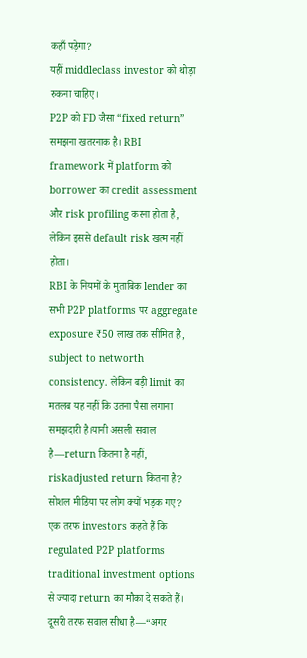कहाँ पड़ेगा?
यहीं middleclass investor को थोड़ा रुकना चाहिए।
P2P को FD जैसा “fixed return” समझना खतरनाक है। RBI framework में platform को borrower का credit assessment और risk profiling करना होता है, लेकिन इससे default risk खत्म नहीं होता।
RBI के नियमों के मुताबिक lender का सभी P2P platforms पर aggregate exposure ₹50 लाख तक सीमित है, subject to networth consistency. लेकिन बड़ी limit का मतलब यह नहीं कि उतना पैसा लगाना समझदारी है।यानी असली सवाल है—return कितना है नहीं, riskadjusted return कितना है?
सोशल मीडिया पर लोग क्यों भड़क गए?
एक तरफ investors कहते हैं कि regulated P2P platforms traditional investment options से ज्यादा return का मौका दे सकते हैं।
दूसरी तरफ सवाल सीधा है—“अगर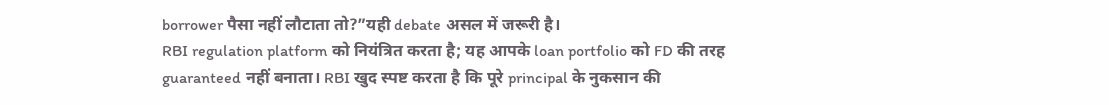borrower पैसा नहीं लौटाता तो?”यही debate असल में जरूरी है।
RBI regulation platform को नियंत्रित करता है; यह आपके loan portfolio को FD की तरह guaranteed नहीं बनाता। RBI खुद स्पष्ट करता है कि पूरे principal के नुकसान की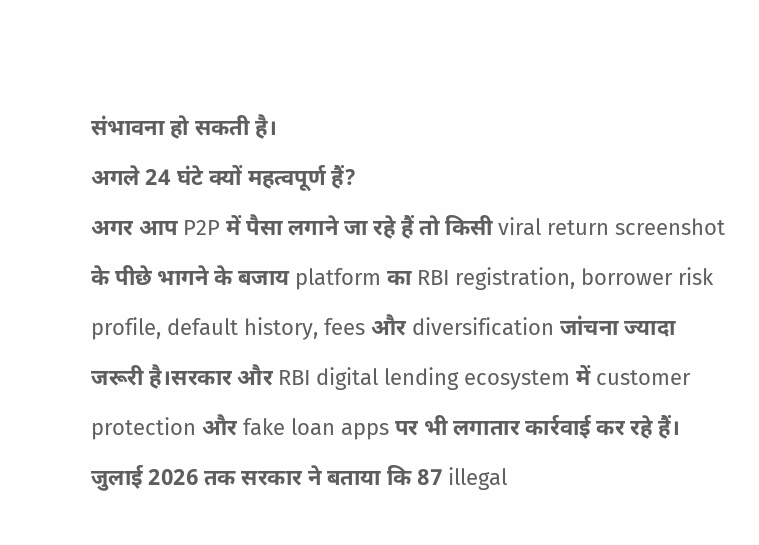संभावना हो सकती है।
अगले 24 घंटे क्यों महत्वपूर्ण हैं?
अगर आप P2P में पैसा लगाने जा रहे हैं तो किसी viral return screenshot के पीछे भागने के बजाय platform का RBI registration, borrower risk profile, default history, fees और diversification जांचना ज्यादा जरूरी है।सरकार और RBI digital lending ecosystem में customer protection और fake loan apps पर भी लगातार कार्रवाई कर रहे हैं।
जुलाई 2026 तक सरकार ने बताया कि 87 illegal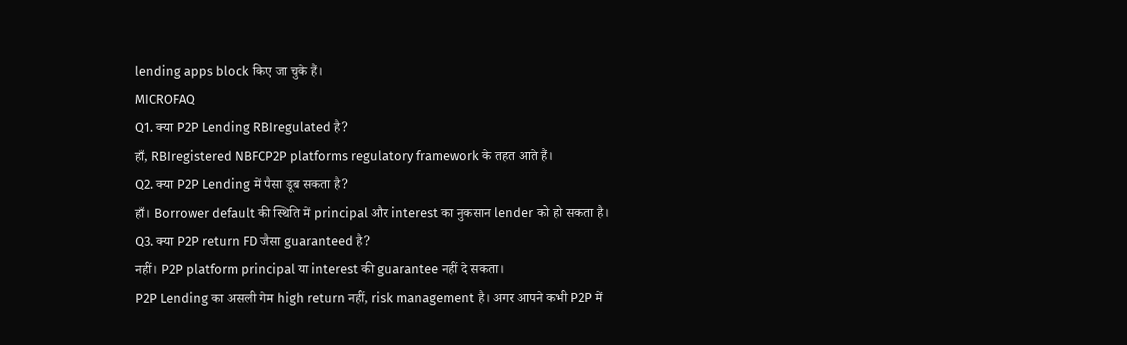lending apps block किए जा चुके हैं।
MICROFAQ
Q1. क्या P2P Lending RBIregulated है?
हाँ, RBIregistered NBFCP2P platforms regulatory framework के तहत आते हैं।
Q2. क्या P2P Lending में पैसा डूब सकता है?
हाँ। Borrower default की स्थिति में principal और interest का नुकसान lender को हो सकता है।
Q3. क्या P2P return FD जैसा guaranteed है?
नहीं। P2P platform principal या interest की guarantee नहीं दे सकता।
P2P Lending का असली गेम high return नहीं, risk management है। अगर आपने कभी P2P में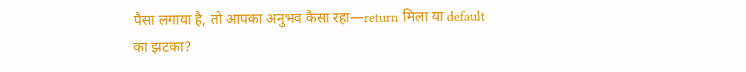पैसा लगाया है, तो आपका अनुभव कैसा रहा—return मिला या default का झटका?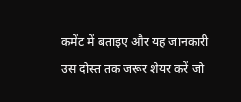कमेंट में बताइए और यह जानकारी उस दोस्त तक जरूर शेयर करें जो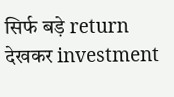सिर्फ बड़े return देखकर investment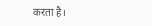करता है।